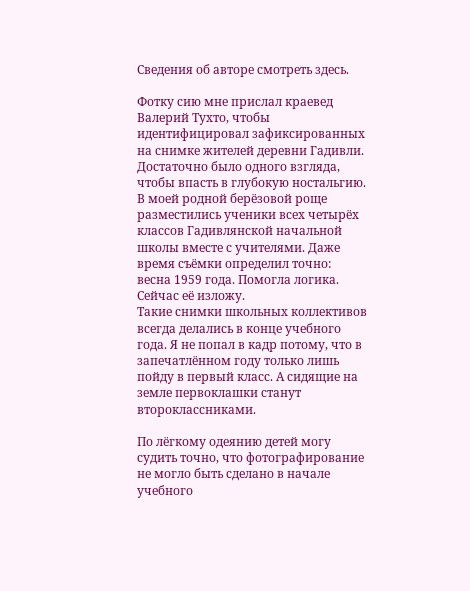Сведения об авторе смотреть здесь.

Фотку сию мне прислал краевед Валерий Тухто, чтобы идентифицировал зафиксированных на снимке жителей деревни Гадивли. Достаточно было одного взгляда, чтобы впасть в глубокую ностальгию.
В моей родной берёзовой роще разместились ученики всех четырёх классов Гадивлянской начальной школы вместе с учителями. Даже время съёмки определил точно: весна 1959 года. Помогла логика. Сейчас её изложу.
Такие снимки школьных коллективов всегда делались в конце учебного года. Я не попал в кадр потому, что в запечатлённом году только лишь пойду в первый класс. А сидящие на земле первоклашки станут второклассниками.

По лёгкому одеянию детей могу судить точно, что фотографирование не могло быть сделано в начале учебного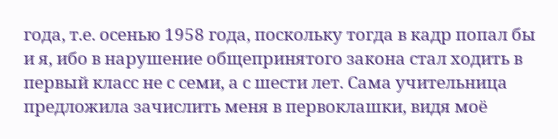года, т.е. осенью 1958 года, поскольку тогда в кадр попал бы и я, ибо в нарушение общепринятого закона стал ходить в первый класс не с семи, а с шести лет. Сама учительница предложила зачислить меня в первоклашки, видя моё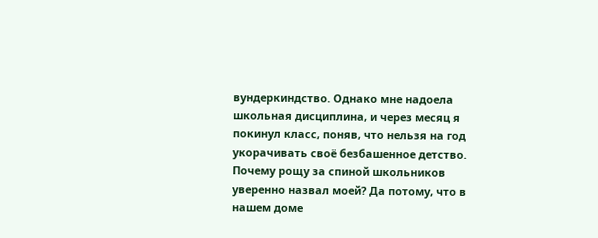вундеркиндство. Однако мне надоела школьная дисциплина, и через месяц я покинул класс, поняв, что нельзя на год укорачивать своё безбашенное детство.
Почему рощу за спиной школьников уверенно назвал моей? Да потому, что в нашем доме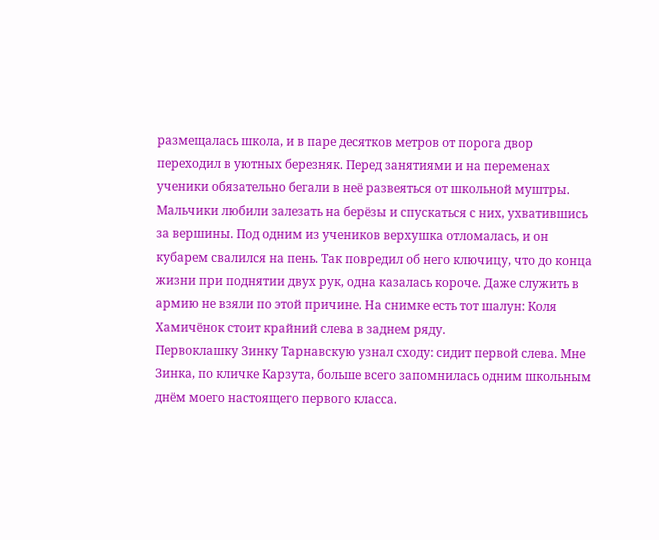размещалась школа, и в паре десятков метров от порога двор переходил в уютных березняк. Перед занятиями и на переменах ученики обязательно бегали в неё развеяться от школьной муштры. Мальчики любили залезать на берёзы и спускаться с них, ухватившись за вершины. Под одним из учеников верхушка отломалась, и он кубарем свалился на пень. Так повредил об него ключицу, что до конца жизни при поднятии двух рук, одна казалась короче. Даже служить в армию не взяли по этой причине. На снимке есть тот шалун: Коля Хамичёнок стоит крайний слева в заднем ряду.
Первоклашку Зинку Тарнавскую узнал сходу: сидит первой слева. Мне Зинка, по кличке Карзута, больше всего запомнилась одним школьным днём моего настоящего первого класса.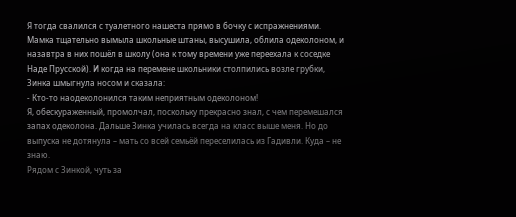Я тогда свалился с туалетного нашеста прямо в бочку с испражнениями. Мамка тщательно вымыла школьные штаны, высушила, облила одеколоном, и назавтра в них пошёл в школу (она к тому времени уже переехала к соседке Наде Прусской). И когда на перемене школьники столпились возле грубки, Зинка шмыгнула носом и сказала:
- Кто-то наодеколонился таким неприятным одеколоном!
Я, обескураженный, промолчал, поскольку прекрасно знал, с чем перемешался запах одеколона. Дальше Зинка училась всегда на класс выше меня. Но до выпуска не дотянула – мать со всей семьёй переселилась из Гадивли. Куда – не знаю.
Рядом с Зинкой, чуть за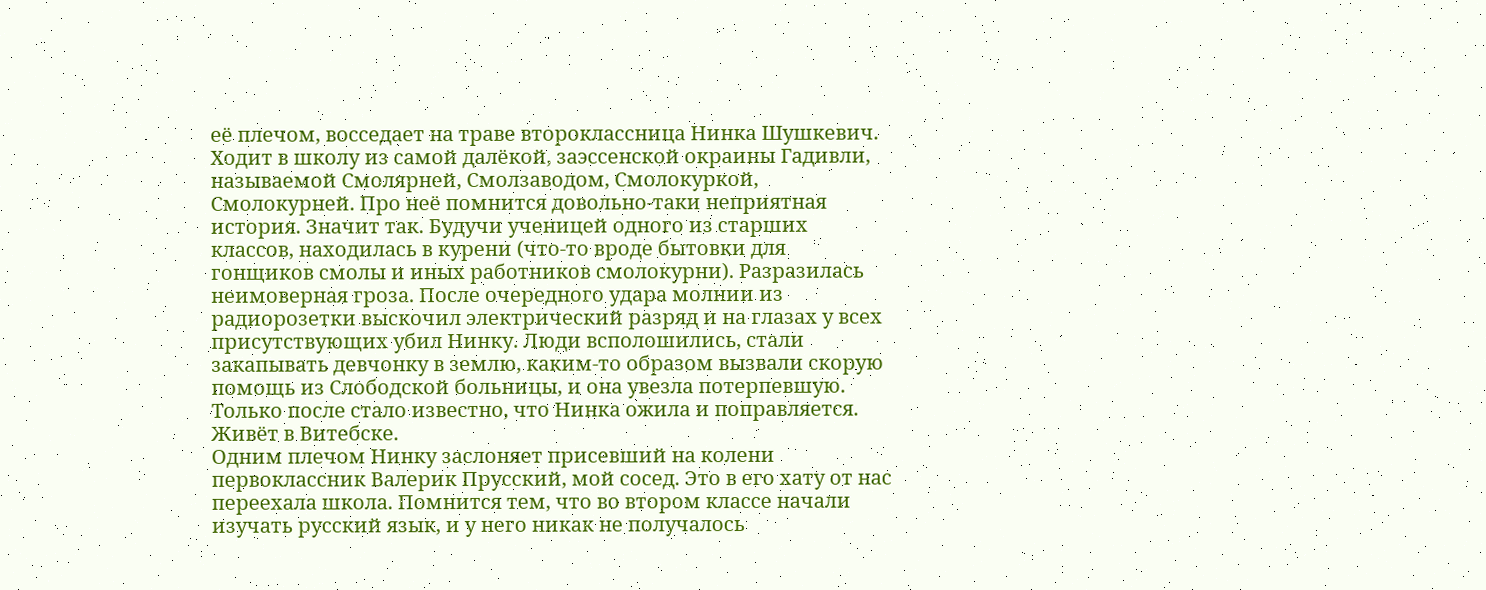её плечом, восседает на траве второклассница Нинка Шушкевич. Ходит в школу из самой далёкой, заэссенской окраины Гадивли, называемой Смолярней, Смолзаводом, Смолокуркой, Смолокурней. Про неё помнится довольно-таки неприятная история. Значит так. Будучи ученицей одного из старших классов, находилась в курени (что-то вроде бытовки для гонщиков смолы и иных работников смолокурни). Разразилась неимоверная гроза. После очередного удара молнии из радиорозетки выскочил электрический разряд и на глазах у всех присутствующих убил Нинку. Люди всполошились, стали закапывать девчонку в землю, каким-то образом вызвали скорую помощь из Слободской больницы, и она увезла потерпевшую. Только после стало известно, что Нинка ожила и поправляется. Живёт в Витебске.
Одним плечом Нинку заслоняет присевший на колени первоклассник Валерик Прусский, мой сосед. Это в его хату от нас переехала школа. Помнится тем, что во втором классе начали изучать русский язык, и у него никак не получалось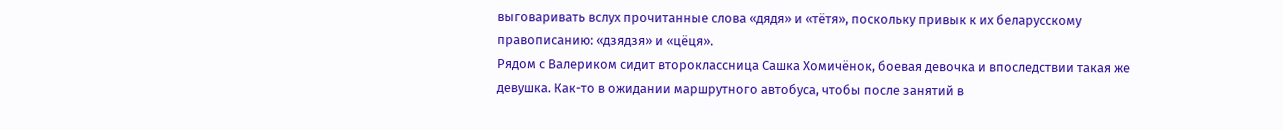выговаривать вслух прочитанные слова «дядя» и «тётя», поскольку привык к их беларусскому правописанию: «дзядзя» и «цёця».
Рядом с Валериком сидит второклассница Сашка Хомичёнок, боевая девочка и впоследствии такая же девушка. Как-то в ожидании маршрутного автобуса, чтобы после занятий в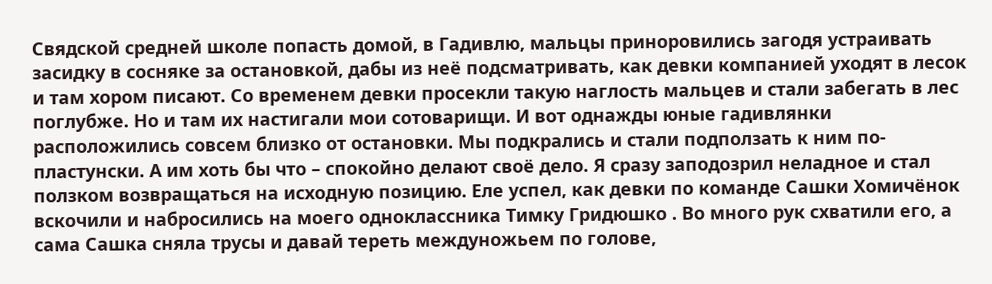Свядской средней школе попасть домой, в Гадивлю, мальцы приноровились загодя устраивать засидку в сосняке за остановкой, дабы из неё подсматривать, как девки компанией уходят в лесок и там хором писают. Со временем девки просекли такую наглость мальцев и стали забегать в лес поглубже. Но и там их настигали мои сотоварищи. И вот однажды юные гадивлянки расположились совсем близко от остановки. Мы подкрались и стали подползать к ним по-пластунски. А им хоть бы что – спокойно делают своё дело. Я сразу заподозрил неладное и стал ползком возвращаться на исходную позицию. Еле успел, как девки по команде Сашки Хомичёнок вскочили и набросились на моего одноклассника Тимку Гридюшко . Во много рук схватили его, а сама Сашка сняла трусы и давай тереть междуножьем по голове,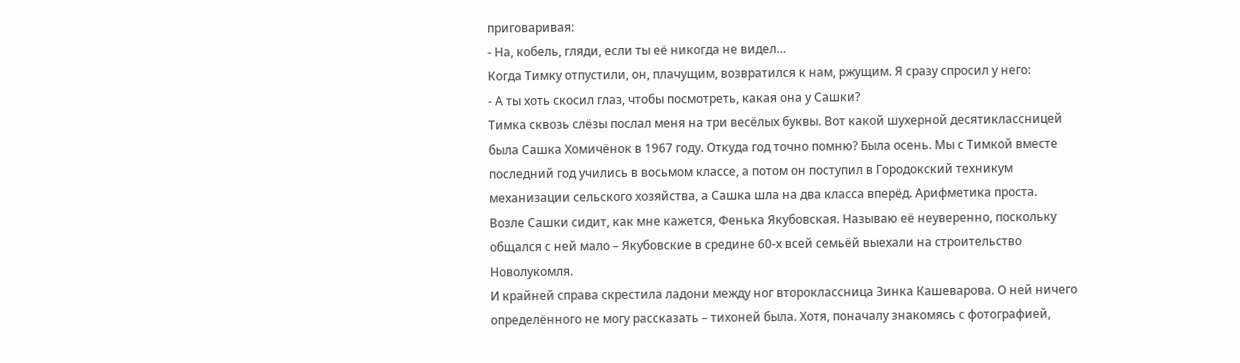приговаривая:
- На, кобель, гляди, если ты её никогда не видел…
Когда Тимку отпустили, он, плачущим, возвратился к нам, ржущим. Я сразу спросил у него:
- А ты хоть скосил глаз, чтобы посмотреть, какая она у Сашки?
Тимка сквозь слёзы послал меня на три весёлых буквы. Вот какой шухерной десятиклассницей была Сашка Хомичёнок в 1967 году. Откуда год точно помню? Была осень. Мы с Тимкой вместе последний год учились в восьмом классе, а потом он поступил в Городокский техникум механизации сельского хозяйства, а Сашка шла на два класса вперёд. Арифметика проста.
Возле Сашки сидит, как мне кажется, Фенька Якубовская. Называю её неуверенно, поскольку общался с ней мало – Якубовские в средине 60-х всей семьёй выехали на строительство Новолукомля.
И крайней справа скрестила ладони между ног второклассница Зинка Кашеварова. О ней ничего определённого не могу рассказать – тихоней была. Хотя, поначалу знакомясь с фотографией,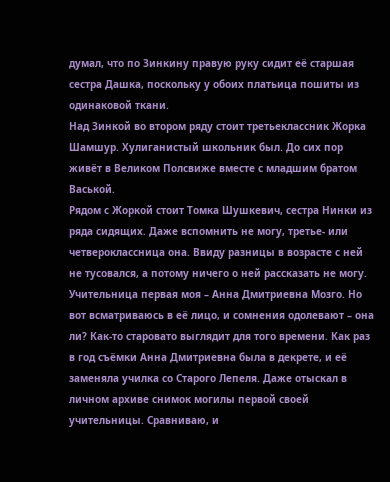думал, что по Зинкину правую руку сидит её старшая сестра Дашка, поскольку у обоих платьица пошиты из одинаковой ткани.
Над Зинкой во втором ряду стоит третьеклассник Жорка Шамшур. Хулиганистый школьник был. До сих пор живёт в Великом Полсвиже вместе с младшим братом Васькой.
Рядом с Жоркой стоит Томка Шушкевич, сестра Нинки из ряда сидящих. Даже вспомнить не могу, третье- или четвероклассница она. Ввиду разницы в возрасте с ней не тусовался, а потому ничего о ней рассказать не могу.
Учительница первая моя – Анна Дмитриевна Мозго. Но вот всматриваюсь в её лицо, и сомнения одолевают – она ли? Как-то старовато выглядит для того времени. Как раз в год съёмки Анна Дмитриевна была в декрете, и её заменяла училка со Старого Лепеля. Даже отыскал в личном архиве снимок могилы первой своей учительницы. Сравниваю, и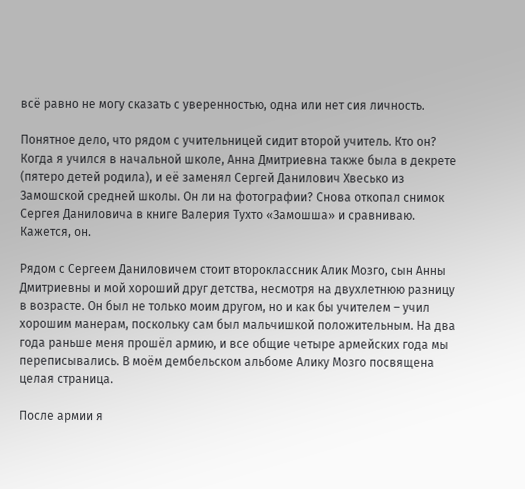всё равно не могу сказать с уверенностью, одна или нет сия личность.

Понятное дело, что рядом с учительницей сидит второй учитель. Кто он? Когда я учился в начальной школе, Анна Дмитриевна также была в декрете (пятеро детей родила), и её заменял Сергей Данилович Хвесько из Замошской средней школы. Он ли на фотографии? Снова откопал снимок Сергея Даниловича в книге Валерия Тухто «Замошша» и сравниваю. Кажется, он.

Рядом с Сергеем Даниловичем стоит второклассник Алик Мозго, сын Анны Дмитриевны и мой хороший друг детства, несмотря на двухлетнюю разницу в возрасте. Он был не только моим другом, но и как бы учителем – учил хорошим манерам, поскольку сам был мальчишкой положительным. На два года раньше меня прошёл армию, и все общие четыре армейских года мы переписывались. В моём дембельском альбоме Алику Мозго посвящена целая страница.

После армии я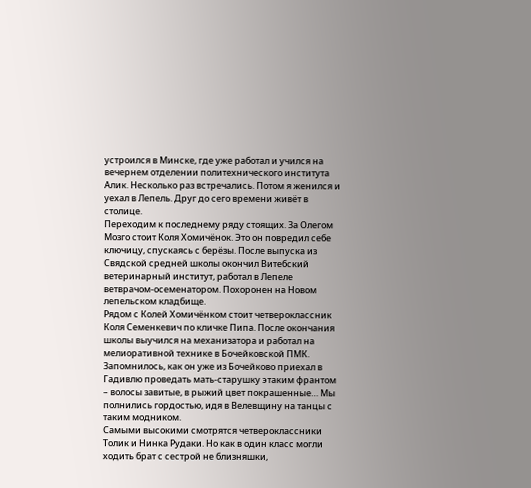устроился в Минске, где уже работал и учился на вечернем отделении политехнического института Алик. Несколько раз встречались. Потом я женился и уехал в Лепель. Друг до сего времени живёт в столице.
Переходим к последнему ряду стоящих. За Олегом Мозго стоит Коля Хомичёнок. Это он повредил себе ключицу, спускаясь с берёзы. После выпуска из Свядской средней школы окончил Витебский ветеринарный институт, работал в Лепеле ветврачом-осеменатором. Похоронен на Новом лепельском кладбище.
Рядом с Колей Хомичёнком стоит четвероклассник Коля Семенкевич по кличке Пипа. После окончания школы выучился на механизатора и работал на мелиоративной технике в Бочейковской ПМК. Запомнилось, как он уже из Бочейково приехал в Гадивлю проведать мать-старушку этаким франтом – волосы завитые, в рыжий цвет покрашенные… Мы полнились гордостью, идя в Велевщину на танцы с таким модником.
Самыми высокими смотрятся четвероклассники Толик и Нинка Рудаки. Но как в один класс могли ходить брат с сестрой не близняшки,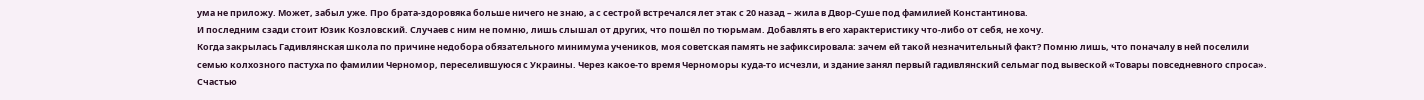ума не приложу. Может, забыл уже. Про брата-здоровяка больше ничего не знаю, а с сестрой встречался лет этак с 20 назад – жила в Двор-Суше под фамилией Константинова.
И последним сзади стоит Юзик Козловский. Случаев с ним не помню, лишь слышал от других, что пошёл по тюрьмам. Добавлять в его характеристику что-либо от себя, не хочу.
Когда закрылась Гадивлянская школа по причине недобора обязательного минимума учеников, моя советская память не зафиксировала: зачем ей такой незначительный факт? Помню лишь, что поначалу в ней поселили семью колхозного пастуха по фамилии Черномор, переселившуюся с Украины. Через какое-то время Черноморы куда-то исчезли, и здание занял первый гадивлянский сельмаг под вывеской «Товары повседневного спроса». Счастью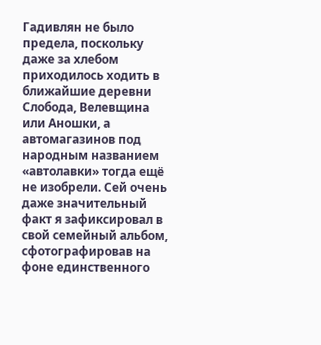Гадивлян не было предела, поскольку даже за хлебом приходилось ходить в ближайшие деревни Слобода, Велевщина или Аношки, а автомагазинов под народным названием «автолавки» тогда ещё не изобрели. Сей очень даже значительный факт я зафиксировал в свой семейный альбом, сфотографировав на фоне единственного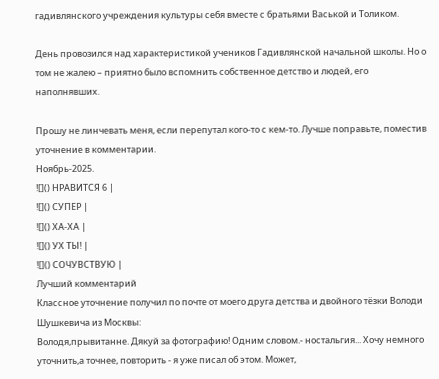гадивлянского учреждения культуры себя вместе с братьями Васькой и Толиком.

День провозился над характеристикой учеников Гадивлянской начальной школы. Но о том не жалею – приятно было вспомнить собственное детство и людей, его наполнявших.

Прошу не линчевать меня, если перепутал кого-то с кем-то. Лучше поправьте, поместив уточнение в комментарии.
Ноябрь-2025.
![]() НРАВИТСЯ 6 |
![]() СУПЕР |
![]() ХА-ХА |
![]() УХ ТЫ! |
![]() СОЧУВСТВУЮ |
Лучший комментарий
Классное уточнение получил по почте от моего друга детства и двойного тёзки Володи Шушкевича из Москвы:
Володя,прывитанне. Дякуй за фотографию! Одним словом.- ностальгия... Хочу немного уточнить,а точнее, повторить - я уже писал об этом. Может,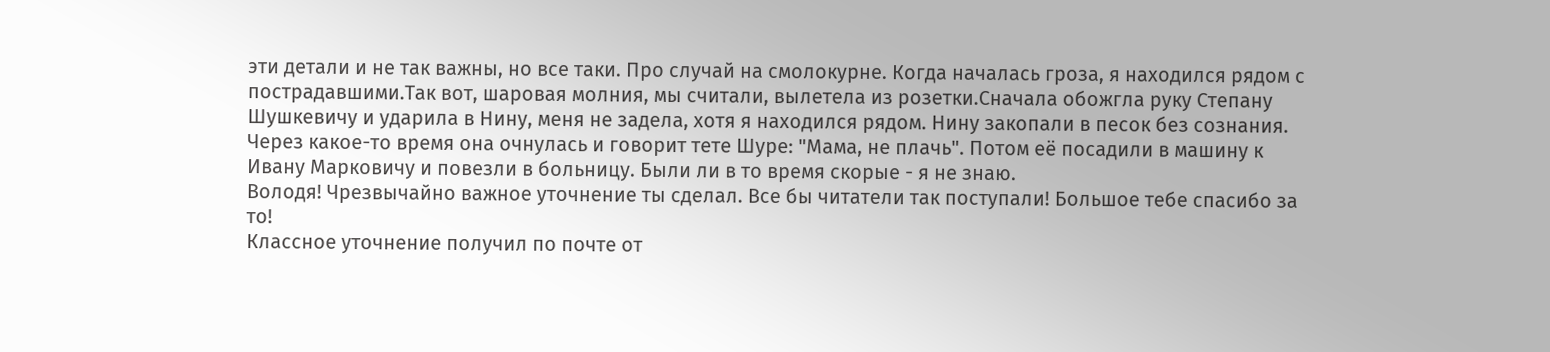эти детали и не так важны, но все таки. Про случай на смолокурне. Когда началась гроза, я находился рядом с пострадавшими.Так вот, шаровая молния, мы считали, вылетела из розетки.Сначала обожгла руку Степану Шушкевичу и ударила в Нину, меня не задела, хотя я находился рядом. Нину закопали в песок без сознания. Через какое-то время она очнулась и говорит тете Шуре: "Мама, не плачь". Потом её посадили в машину к Ивану Марковичу и повезли в больницу. Были ли в то время скорые - я не знаю.
Володя! Чрезвычайно важное уточнение ты сделал. Все бы читатели так поступали! Большое тебе спасибо за то!
Классное уточнение получил по почте от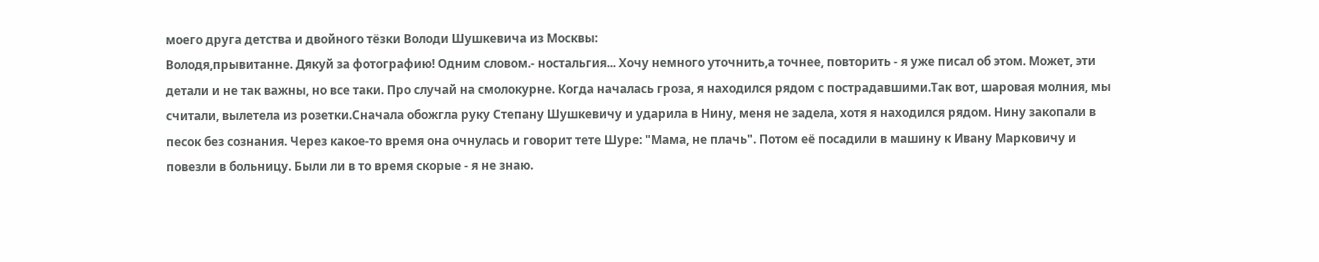моего друга детства и двойного тёзки Володи Шушкевича из Москвы:
Володя,прывитанне. Дякуй за фотографию! Одним словом.- ностальгия... Хочу немного уточнить,а точнее, повторить - я уже писал об этом. Может, эти детали и не так важны, но все таки. Про случай на смолокурне. Когда началась гроза, я находился рядом с пострадавшими.Так вот, шаровая молния, мы считали, вылетела из розетки.Сначала обожгла руку Степану Шушкевичу и ударила в Нину, меня не задела, хотя я находился рядом. Нину закопали в песок без сознания. Через какое-то время она очнулась и говорит тете Шуре: "Мама, не плачь". Потом её посадили в машину к Ивану Марковичу и повезли в больницу. Были ли в то время скорые - я не знаю.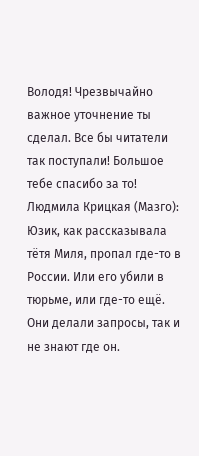Володя! Чрезвычайно важное уточнение ты сделал. Все бы читатели так поступали! Большое тебе спасибо за то!
Людмила Крицкая (Мазго):
Юзик, как рассказывала тётя Миля, пропал где-то в России. Или его убили в тюрьме, или где-то ещё. Они делали запросы, так и не знают где он.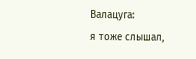Валацуга:
я тоже слышал,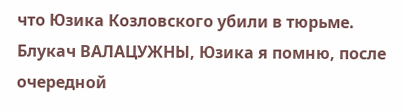что Юзика Козловского убили в тюрьме.
Блукач ВАЛАЦУЖНЫ, Юзика я помню, после очередной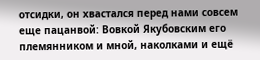отсидки, он хвастался перед нами совсем еще пацанвой: Вовкой Якубовским его племянником и мной, наколками и ещё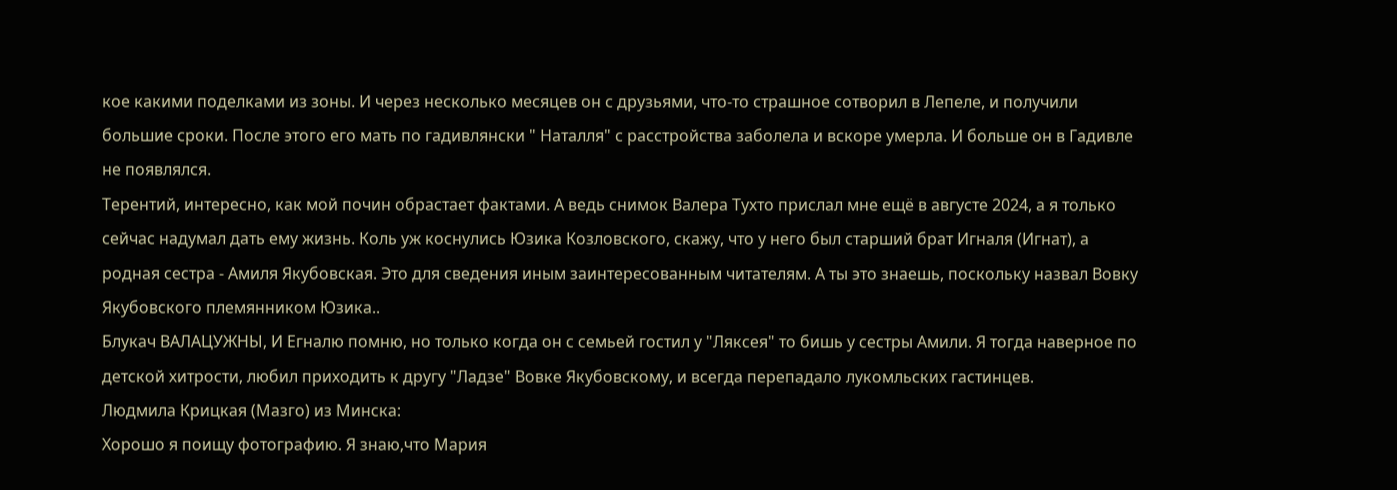кое какими поделками из зоны. И через несколько месяцев он с друзьями, что-то страшное сотворил в Лепеле, и получили большие сроки. После этого его мать по гадивлянски " Наталля" с расстройства заболела и вскоре умерла. И больше он в Гадивле не появлялся.
Терентий, интересно, как мой почин обрастает фактами. А ведь снимок Валера Тухто прислал мне ещё в августе 2024, а я только сейчас надумал дать ему жизнь. Коль уж коснулись Юзика Козловского, скажу, что у него был старший брат Игналя (Игнат), а родная сестра - Амиля Якубовская. Это для сведения иным заинтересованным читателям. А ты это знаешь, поскольку назвал Вовку Якубовского племянником Юзика..
Блукач ВАЛАЦУЖНЫ, И Егналю помню, но только когда он с семьей гостил у "Ляксея" то бишь у сестры Амили. Я тогда наверное по детской хитрости, любил приходить к другу "Ладзе" Вовке Якубовскому, и всегда перепадало лукомльских гастинцев.
Людмила Крицкая (Мазго) из Минска:
Хорошо я поищу фотографию. Я знаю,что Мария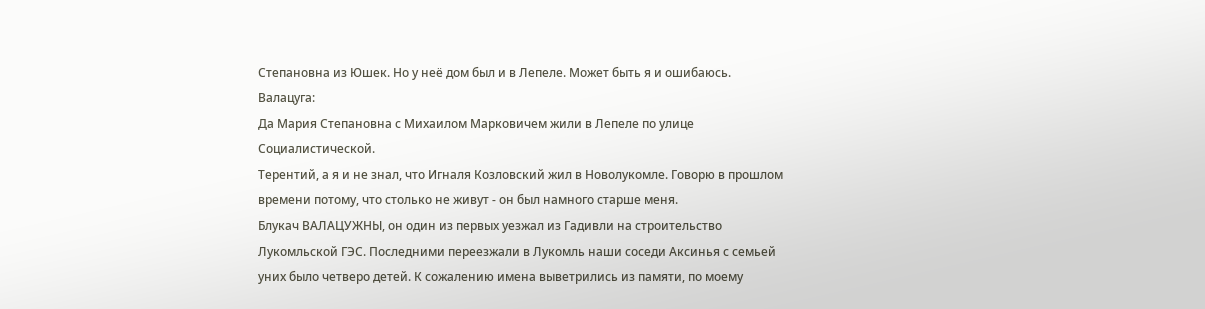Степановна из Юшек. Но у неё дом был и в Лепеле. Может быть я и ошибаюсь.
Валацуга:
Да Мария Степановна с Михаилом Марковичем жили в Лепеле по улице Социалистической.
Терентий, а я и не знал, что Игналя Козловский жил в Новолукомле. Говорю в прошлом времени потому, что столько не живут - он был намного старше меня.
Блукач ВАЛАЦУЖНЫ, он один из первых уезжал из Гадивли на строительство Лукомльской ГЭС. Последними переезжали в Лукомль наши соседи Аксинья с семьей уних было четверо детей. К сожалению имена выветрились из памяти, по моему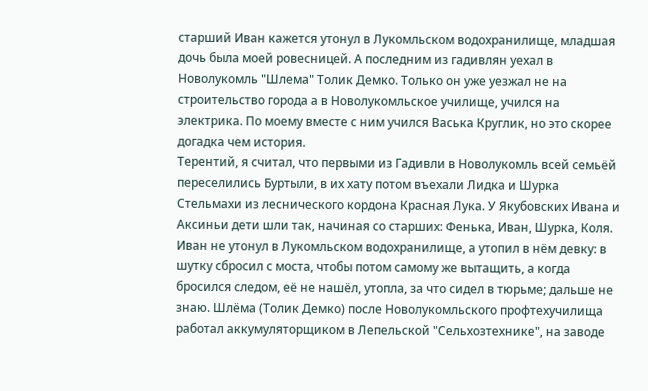старший Иван кажется утонул в Лукомльском водохранилище, младшая дочь была моей ровесницей. А последним из гадивлян уехал в Новолукомль "Шлема" Толик Демко. Только он уже уезжал не на строительство города а в Новолукомльское училище, учился на электрика. По моему вместе с ним учился Васька Круглик, но это скорее догадка чем история.
Терентий, я считал, что первыми из Гадивли в Новолукомль всей семьёй переселились Буртыли, в их хату потом въехали Лидка и Шурка Стельмахи из леснического кордона Красная Лука. У Якубовских Ивана и Аксиньи дети шли так, начиная со старших: Фенька, Иван, Шурка, Коля. Иван не утонул в Лукомльском водохранилище, а утопил в нём девку: в шутку сбросил с моста, чтобы потом самому же вытащить, а когда бросился следом, её не нашёл, утопла, за что сидел в тюрьме; дальше не знаю. Шлёма (Толик Демко) после Новолукомльского профтехучилища работал аккумуляторщиком в Лепельской "Сельхозтехнике", на заводе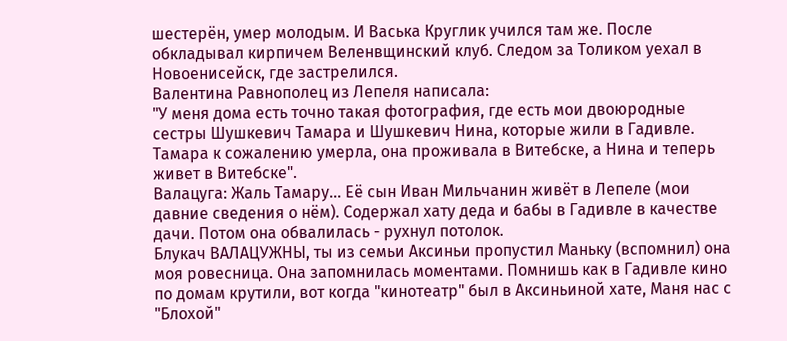шестерён, умер молодым. И Васька Круглик учился там же. После обкладывал кирпичем Веленвщинский клуб. Следом за Толиком уехал в Новоенисейск, где застрелился.
Валентина Равнополец из Лепеля написала:
"У меня дома есть точно такая фотография, где есть мои двоюродные сестры Шушкевич Тамара и Шушкевич Нина, которые жили в Гадивле. Тамара к сожалению умерла, она проживала в Витебске, а Нина и теперь живет в Витебске".
Валацуга: Жаль Тамару... Её сын Иван Мильчанин живёт в Лепеле (мои давние сведения о нём). Содержал хату деда и бабы в Гадивле в качестве дачи. Потом она обвалилась - рухнул потолок.
Блукач ВАЛАЦУЖНЫ, ты из семьи Аксиньи пропустил Маньку (вспомнил) она моя ровесница. Она запомнилась моментами. Помнишь как в Гадивле кино по домам крутили, вот когда "кинотеатр" был в Аксиньиной хате, Маня нас с "Блохой"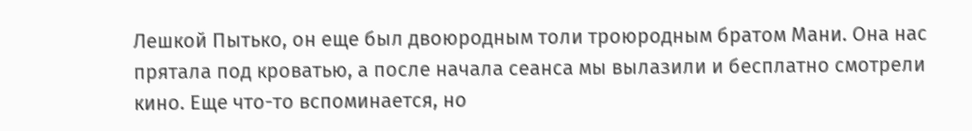Лешкой Пытько, он еще был двоюродным толи троюродным братом Мани. Она нас прятала под кроватью, а после начала сеанса мы вылазили и бесплатно смотрели кино. Еще что-то вспоминается, но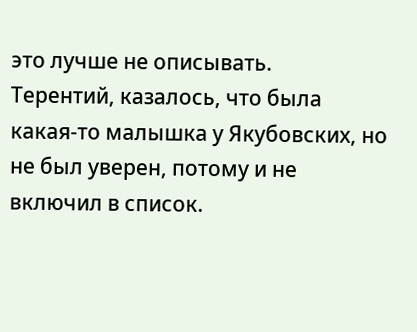это лучше не описывать.
Терентий, казалось, что была какая-то малышка у Якубовских, но не был уверен, потому и не включил в список.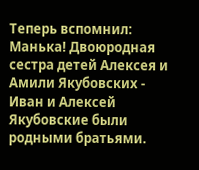Теперь вспомнил: Манька! Двоюродная сестра детей Алексея и Амили Якубовских - Иван и Алексей Якубовские были родными братьями.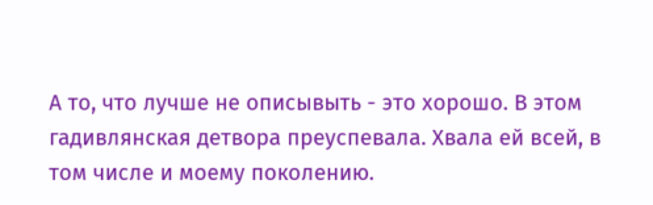А то, что лучше не описывыть - это хорошо. В этом гадивлянская детвора преуспевала. Хвала ей всей, в том числе и моему поколению.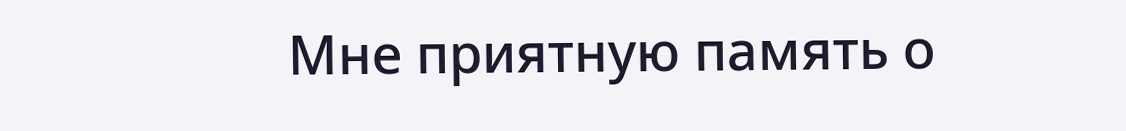Мне приятную память о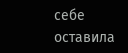себе оставила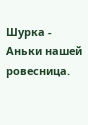Шурка - Аньки нашей ровесница.